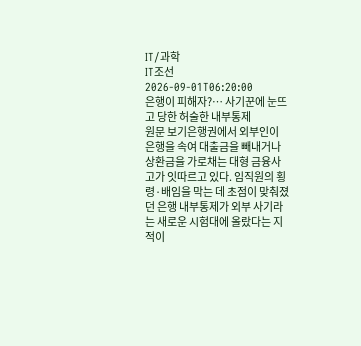IT/과학
IT조선
2026-09-01T06:20:00
은행이 피해자?… 사기꾼에 눈뜨고 당한 허술한 내부통제
원문 보기은행권에서 외부인이 은행을 속여 대출금을 빼내거나 상환금을 가로채는 대형 금융사고가 잇따르고 있다. 임직원의 횡령·배임을 막는 데 초점이 맞춰졌던 은행 내부통제가 외부 사기라는 새로운 시험대에 올랐다는 지적이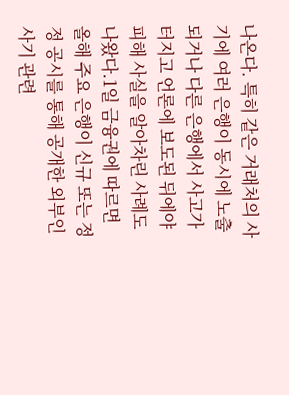나온다. 특히 같은 거래처의 사기에 여러 은행이 동시에 노출되거나 다른 은행에서 사고가 터지고 언론에 보도된 뒤에야 피해 사실을 알아차린 사례도 나왔다.1일 금융권에 따르면 올해 주요 은행이 신규 또는 정정 공시를 통해 공개한 외부인 사기 관련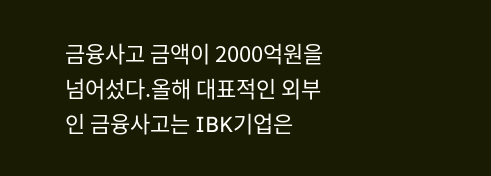금융사고 금액이 2000억원을 넘어섰다.올해 대표적인 외부인 금융사고는 IBK기업은